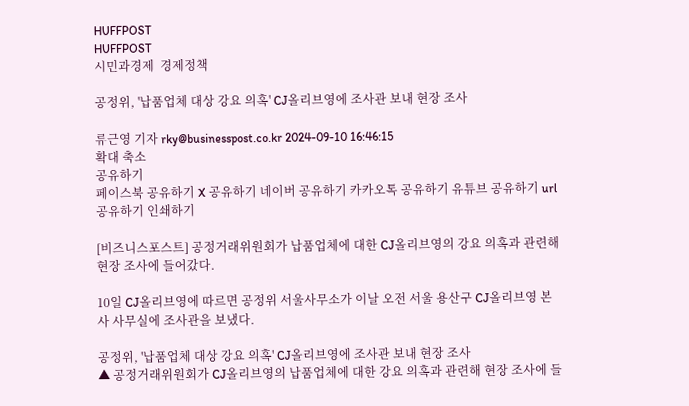HUFFPOST
HUFFPOST
시민과경제  경제정책

공정위, '납품업체 대상 강요 의혹' CJ올리브영에 조사관 보내 현장 조사

류근영 기자 rky@businesspost.co.kr 2024-09-10 16:46:15
확대 축소
공유하기
페이스북 공유하기 X 공유하기 네이버 공유하기 카카오톡 공유하기 유튜브 공유하기 url 공유하기 인쇄하기

[비즈니스포스트] 공정거래위원회가 납품업체에 대한 CJ올리브영의 강요 의혹과 관련해 현장 조사에 들어갔다.

10일 CJ올리브영에 따르면 공정위 서울사무소가 이날 오전 서울 용산구 CJ올리브영 본사 사무실에 조사관을 보냈다.

공정위, '납품업체 대상 강요 의혹' CJ올리브영에 조사관 보내 현장 조사
▲ 공정거래위원회가 CJ올리브영의 납품업체에 대한 강요 의혹과 관련해 현장 조사에 들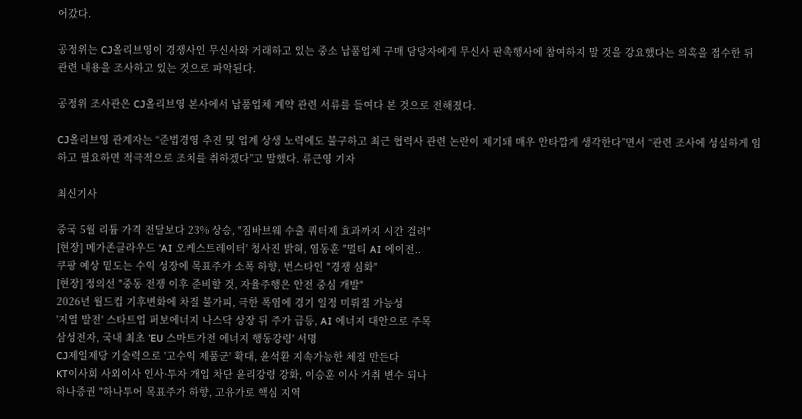어갔다.

공정위는 CJ올리브영이 경쟁사인 무신사와 거래하고 있는 중소 납품업체 구매 담당자에게 무신사 판촉행사에 참여하지 말 것을 강요했다는 의혹을 접수한 뒤 관련 내용을 조사하고 있는 것으로 파악된다.

공정위 조사관은 CJ올리브영 본사에서 납품업체 계약 관련 서류를 들여다 본 것으로 전해졌다.

CJ올리브영 관계자는 “준법경영 추진 및 업계 상생 노력에도 불구하고 최근 협력사 관련 논란이 제기돼 매우 안타깝게 생각한다”면서 “관련 조사에 성실하게 임하고 필요하면 적극적으로 조치를 취하겠다”고 말했다. 류근영 기자

최신기사

중국 5월 리튬 가격 전달보다 23% 상승, "짐바브웨 수출 쿼터제 효과까지 시간 걸려"
[현장] 메가존클라우드 'AI 오케스트레이터' 청사진 밝혀, 염동훈 "멀티 AI 에이전..
쿠팡 예상 밑도는 수익 성장에 목표주가 소폭 하향, 번스타인 "경쟁 심화"
[현장] 정의선 "중동 전쟁 이후 준비할 것, 자율주행은 안전 중심 개발"
2026년 월드컵 기후변화에 차질 불가피, 극한 폭염에 경기 일정 미뤄질 가능성
'지열 발전' 스타트업 퍼보에너지 나스닥 상장 뒤 주가 급등, AI 에너지 대안으로 주목
삼성전자, 국내 최초 'EU 스마트가전 에너지 행동강령' 서명
CJ제일제당 기술력으로 '고수익 제품군' 확대, 윤석환 지속가능한 체질 만든다
KT이사회 사외이사 인사·투자 개입 차단 윤리강령 강화, 이승훈 이사 거취 변수 되나
하나증권 "하나투어 목표주가 하향, 고유가로 핵심 지역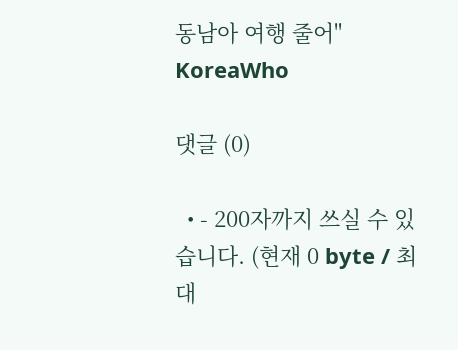동남아 여행 줄어"
KoreaWho

댓글 (0)

  • - 200자까지 쓰실 수 있습니다. (현재 0 byte / 최대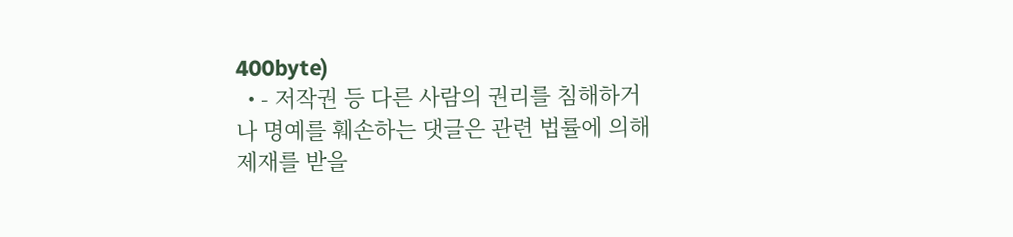400byte)
  • - 저작권 등 다른 사람의 권리를 침해하거나 명예를 훼손하는 댓글은 관련 법률에 의해 제재를 받을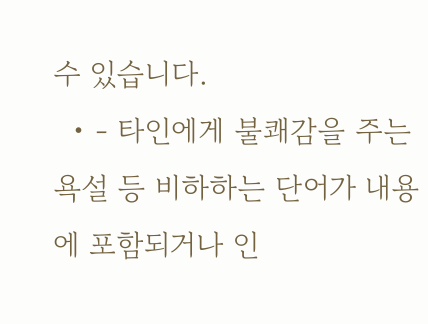수 있습니다.
  • - 타인에게 불쾌감을 주는 욕설 등 비하하는 단어가 내용에 포함되거나 인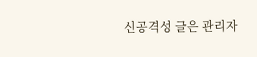신공격성 글은 관리자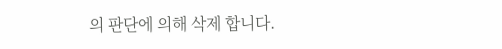의 판단에 의해 삭제 합니다.